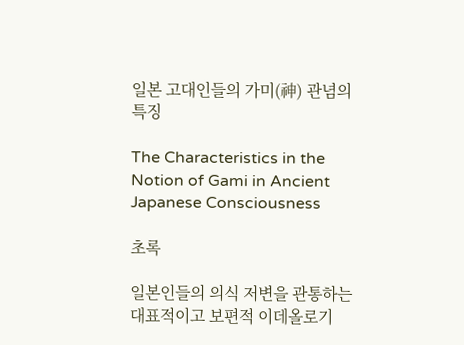일본 고대인들의 가미(神) 관념의 특징

The Characteristics in the Notion of Gami in Ancient Japanese Consciousness

초록

일본인들의 의식 저변을 관통하는 대표적이고 보편적 이데올로기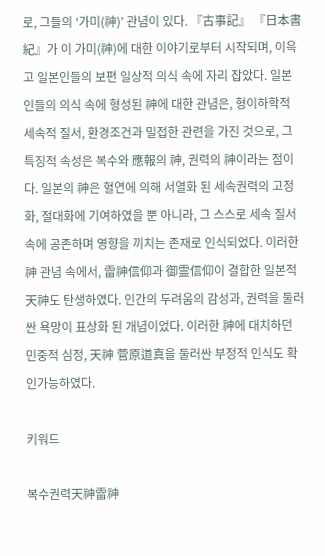로, 그들의 ‘가미(神)’ 관념이 있다. 『古事記』 『日本書紀』가 이 가미(神)에 대한 이야기로부터 시작되며, 이윽고 일본인들의 보편 일상적 의식 속에 자리 잡았다. 일본인들의 의식 속에 형성된 神에 대한 관념은, 형이하학적 세속적 질서, 환경조건과 밀접한 관련을 가진 것으로, 그 특징적 속성은 복수와 應報의 神, 권력의 神이라는 점이다. 일본의 神은 혈연에 의해 서열화 된 세속권력의 고정화, 절대화에 기여하였을 뿐 아니라, 그 스스로 세속 질서 속에 공존하며 영향을 끼치는 존재로 인식되었다. 이러한 神 관념 속에서, 雷神信仰과 御霊信仰이 결합한 일본적 天神도 탄생하였다. 인간의 두려움의 감성과, 권력을 둘러싼 욕망이 표상화 된 개념이었다. 이러한 神에 대치하던 민중적 심정, 天神 菅原道真을 둘러싼 부정적 인식도 확인가능하였다.

키워드

복수권력天神雷神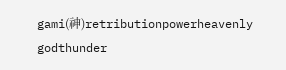gami(神)retributionpowerheavenly godthunder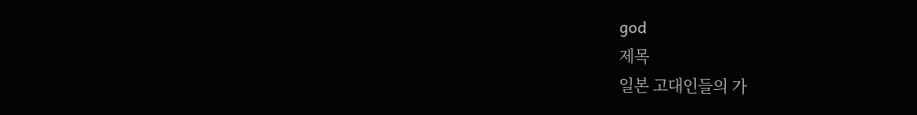god
제목
일본 고대인들의 가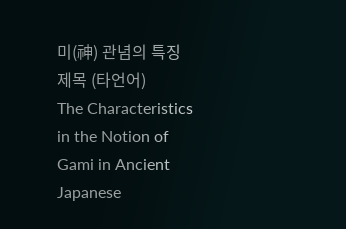미(神) 관념의 특징
제목 (타언어)
The Characteristics in the Notion of Gami in Ancient Japanese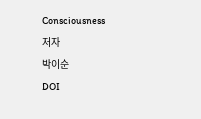Consciousness
저자
박이순
DOI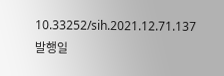10.33252/sih.2021.12.71.137
발행일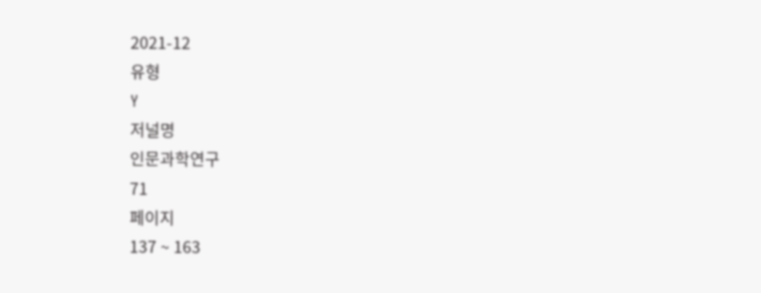2021-12
유형
Y
저널명
인문과학연구
71
페이지
137 ~ 163